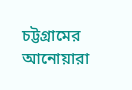চট্টগ্রামের আনোয়ারা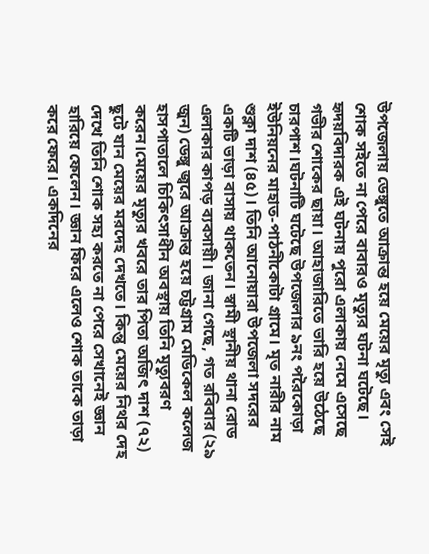উপজেলায় ডেঙ্গুতে আক্রান্ত হয়ে মেয়ের মৃত্যু এবং সেই শোক সইতে না পেরে বাবারও মৃত্যুর ঘটনা ঘটেছে। হৃদয়বিদারক এই ঘটনায় পুরো এলাকায় নেমে এসেছে গভীর শোকের ছায়া। আহাজারিতে ভারি হয়ে উঠেছে চারপাশ।ঘটনাটি ঘটেছে উপজেলার ৯নং পরৈকোড়া ইউনিয়নের মাহাত-পাঠনীকোটা গ্রামে। মৃত নারীর নাম শুক্লা দাশ (৪৫)। তিনি আনোয়ারা উপজেলা সদরের একটি ভাড়া বাসায় থাকতেন। স্বামী স্থানীয় থানা রোড এলাকার কাপড় ব্যবসায়ী। জানা গেছে, গত রবিবার (২৯ জুন) ডেঙ্গু জ্বরে আক্রান্ত হয়ে চট্টগ্রাম মেডিকেল কলেজ হাসপাতালে চিকিৎসাধীন অবস্থায় তিনি মৃত্যুবরণ করেন।মেয়ের মৃত্যুর খবরে তার পিতা অজিৎ দাশ (৭২) ছুটে যান মেয়ের মরদেহ দেখতে। কিন্তু মেয়ের নিথর দেহ দেখে তিনি শোক সহ্য করতে না পেরে সেখানেই জ্ঞান হারিয়ে ফেলেন। জ্ঞান ফিরে এলেও শোক তাকে তাড়া করে ফেরে। একদিনের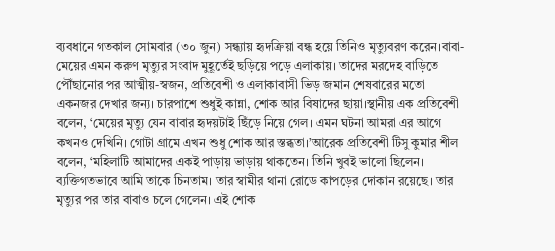ব্যবধানে গতকাল সোমবার (৩০ জুন) সন্ধ্যায় হৃদক্রিয়া বন্ধ হয়ে তিনিও মৃত্যুবরণ করেন।বাবা-মেয়ের এমন করুণ মৃত্যুর সংবাদ মুহূর্তেই ছড়িয়ে পড়ে এলাকায়। তাদের মরদেহ বাড়িতে পৌঁছানোর পর আত্মীয়-স্বজন, প্রতিবেশী ও এলাকাবাসী ভিড় জমান শেষবারের মতো একনজর দেখার জন্য। চারপাশে শুধুই কান্না, শোক আর বিষাদের ছায়া।স্থানীয় এক প্রতিবেশী বলেন, ‘মেয়ের মৃত্যু যেন বাবার হৃদয়টাই ছিঁড়ে নিয়ে গেল। এমন ঘটনা আমরা এর আগে কখনও দেখিনি। গোটা গ্রামে এখন শুধু শোক আর স্তব্ধতা।’আরেক প্রতিবেশী টিসু কুমার শীল বলেন, ‘মহিলাটি আমাদের একই পাড়ায় ভাড়ায় থাকতেন। তিনি খুবই ভালো ছিলেন। ব্যক্তিগতভাবে আমি তাকে চিনতাম। তার স্বামীর থানা রোডে কাপড়ের দোকান রয়েছে। তার মৃত্যুর পর তার বাবাও চলে গেলেন। এই শোক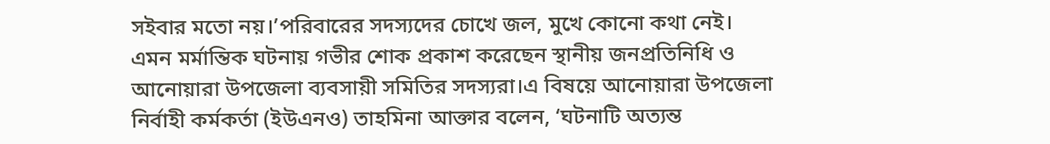সইবার মতো নয়।’পরিবারের সদস্যদের চোখে জল, মুখে কোনো কথা নেই। এমন মর্মান্তিক ঘটনায় গভীর শোক প্রকাশ করেছেন স্থানীয় জনপ্রতিনিধি ও আনোয়ারা উপজেলা ব্যবসায়ী সমিতির সদস্যরা।এ বিষয়ে আনোয়ারা উপজেলা নির্বাহী কর্মকর্তা (ইউএনও) তাহমিনা আক্তার বলেন, ‘ঘটনাটি অত্যন্ত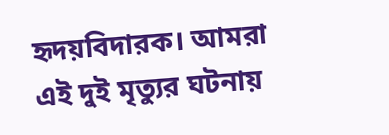হৃদয়বিদারক। আমরা এই দুই মৃত্যুর ঘটনায়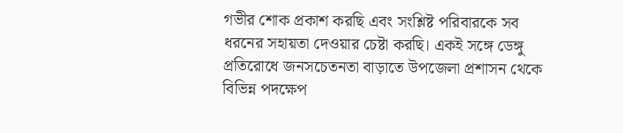গভীর শোক প্রকাশ করছি এবং সংশ্লিষ্ট পরিবারকে সব ধরনের সহায়তা দেওয়ার চেষ্টা করছি। একই সঙ্গে ডেঙ্গু প্রতিরোধে জনসচেতনতা বাড়াতে উপজেলা প্রশাসন থেকে বিভিন্ন পদক্ষেপ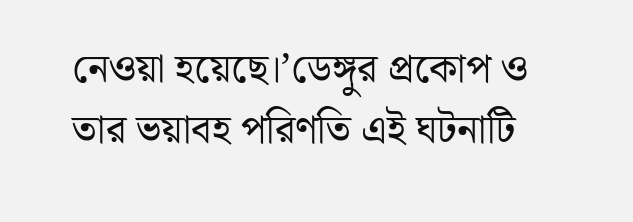নেওয়া হয়েছে।’ডেঙ্গুর প্রকোপ ও তার ভয়াবহ পরিণতি এই ঘটনাটি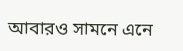আবারও সামনে এনে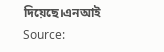দিয়েছে।এনআই
Source: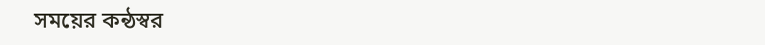সময়ের কন্ঠস্বর